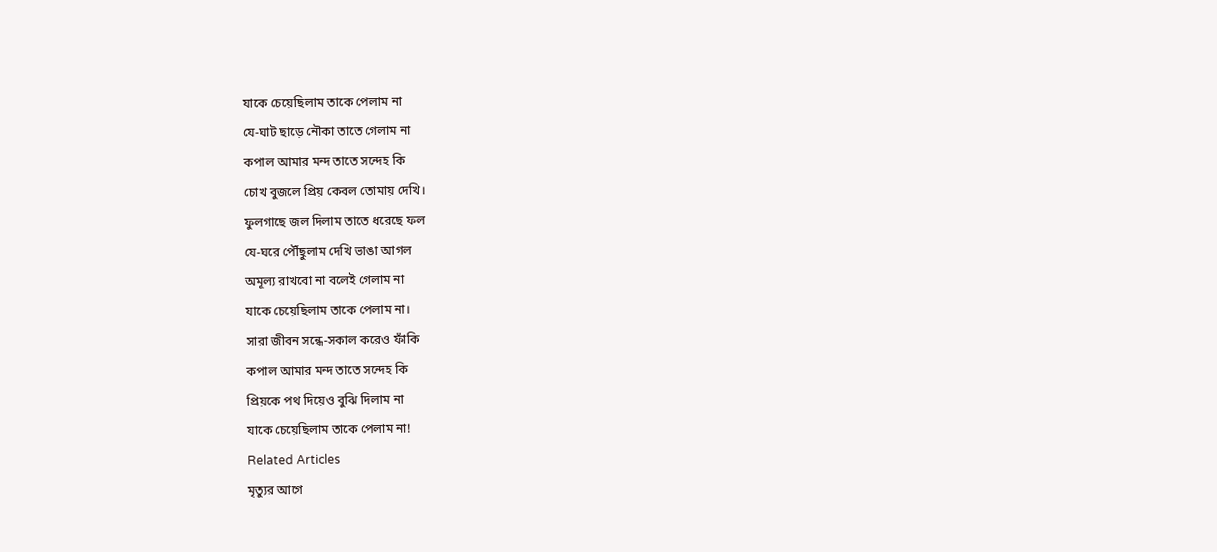যাকে চেয়েছিলাম তাকে পেলাম না
যে-ঘাট ছাড়ে নৌকা তাতে গেলাম না
কপাল আমার মন্দ তাতে সন্দেহ কি
চোখ বুজলে প্রিয় কেবল তোমায় দেখি।
ফুলগাছে জল দিলাম তাতে ধরেছে ফল
যে-ঘরে পৌঁছুলাম দেখি ভাঙা আগল
অমূল্য রাখবো না বলেই গেলাম না
যাকে চেয়েছিলাম তাকে পেলাম না।
সারা জীবন সন্ধে-সকাল করেও ফাঁকি
কপাল আমার মন্দ তাতে সন্দেহ কি
প্রিয়কে পথ দিয়েও বুঝি দিলাম না
যাকে চেয়েছিলাম তাকে পেলাম না!
Related Articles
মৃত্যুর আগে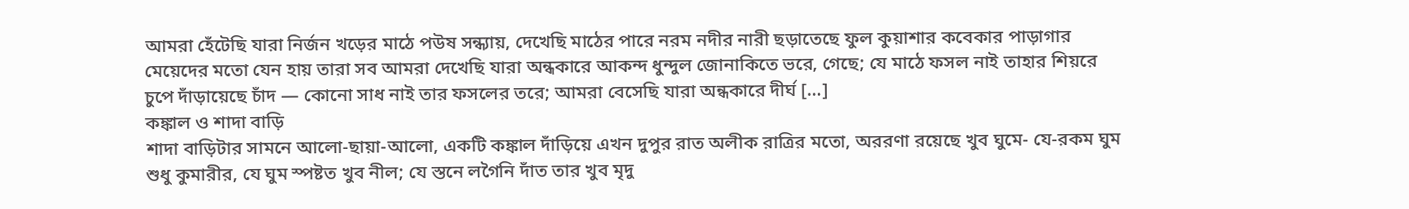আমরা হেঁটেছি যারা নির্জন খড়ের মাঠে পউষ সন্ধ্যায়, দেখেছি মাঠের পারে নরম নদীর নারী ছড়াতেছে ফুল কুয়াশার কবেকার পাড়াগার মেয়েদের মতো যেন হায় তারা সব আমরা দেখেছি যারা অন্ধকারে আকন্দ ধুন্দুল জোনাকিতে ভরে, গেছে; যে মাঠে ফসল নাই তাহার শিয়রে চুপে দাঁড়ায়েছে চাঁদ — কোনো সাধ নাই তার ফসলের তরে; আমরা বেসেছি যারা অন্ধকারে দীর্ঘ […]
কঙ্কাল ও শাদা বাড়ি
শাদা বাড়িটার সামনে আলো-ছায়া-আলো, একটি কঙ্কাল দাঁড়িয়ে এখন দুপুর রাত অলীক রাত্রির মতো, অররণা রয়েছে খুব ঘুমে- যে-রকম ঘুম শুধু কুমারীর, যে ঘুম স্পষ্টত খুব নীল; যে স্তনে লগৈনি দাঁত তার খুব মৃদু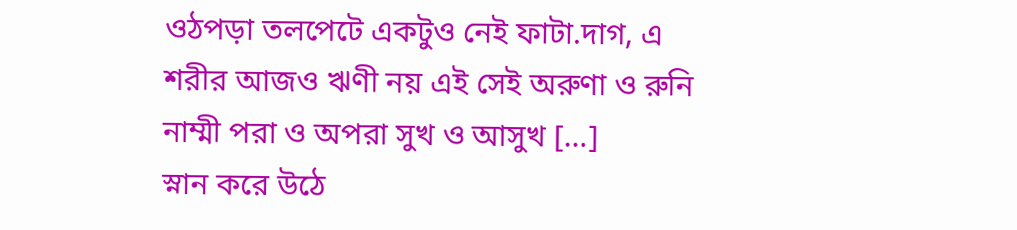ওঠপড়া তলপেটে একটুও নেই ফাটা.দাগ, এ শরীর আজও ঋণী নয় এই সেই অরুণা ও রুনি নাম্মী পরা ও অপরা সুখ ও আসুখ […]
স্নান করে উঠে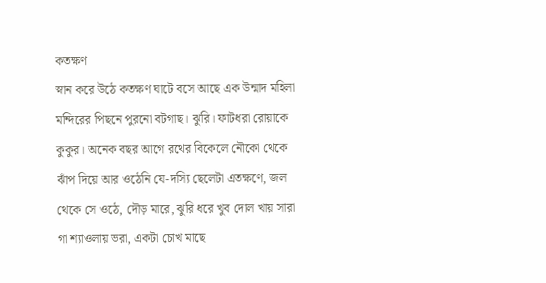কতক্ষণ
স্নান করে উঠে কতক্ষণ ঘাটে বসে আছে এক উন্মাদ মহিলা মন্দিরের পিছনে পুরনো বটগাছ। ঝুরি। ফাটধরা রোয়াকে কুকুর। অনেক বছর আগে রথের বিকেলে নৌকো থেকে ঝাঁপ দিয়ে আর ওঠেনি যে-দস্যি ছেলেটা এতক্ষণে, জল থেকে সে ওঠে, দৌড় মারে, ঝুরি ধরে খুব দোল খায় সারা গা শ্যাওলায় ভরা, একটা চোখ মাছে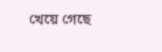খেয়ে গেছে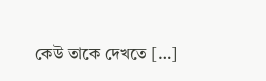কেউ তাকে দেখতে […]